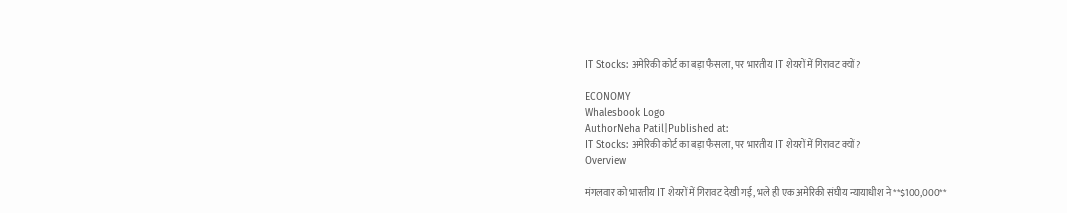IT Stocks: अमेरिकी कोर्ट का बड़ा फैसला, पर भारतीय IT शेयरों में गिरावट क्यों?

ECONOMY
Whalesbook Logo
AuthorNeha Patil|Published at:
IT Stocks: अमेरिकी कोर्ट का बड़ा फैसला, पर भारतीय IT शेयरों में गिरावट क्यों?
Overview

मंगलवार को भारतीय IT शेयरों में गिरावट देखी गई, भले ही एक अमेरिकी संघीय न्यायाधीश ने **$100,000**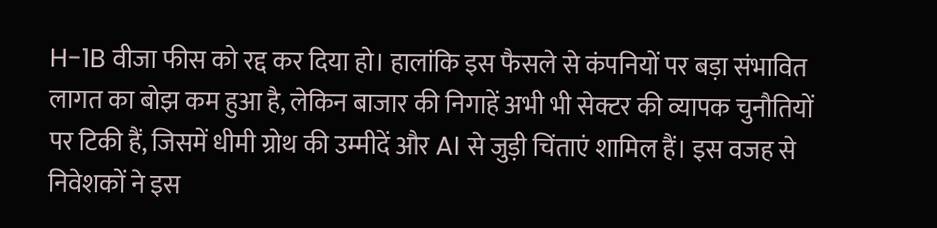H-1B वीजा फीस को रद्द कर दिया हो। हालांकि इस फैसले से कंपनियों पर बड़ा संभावित लागत का बोझ कम हुआ है, लेकिन बाजार की निगाहें अभी भी सेक्टर की व्यापक चुनौतियों पर टिकी हैं, जिसमें धीमी ग्रोथ की उम्मीदें और AI से जुड़ी चिंताएं शामिल हैं। इस वजह से निवेशकों ने इस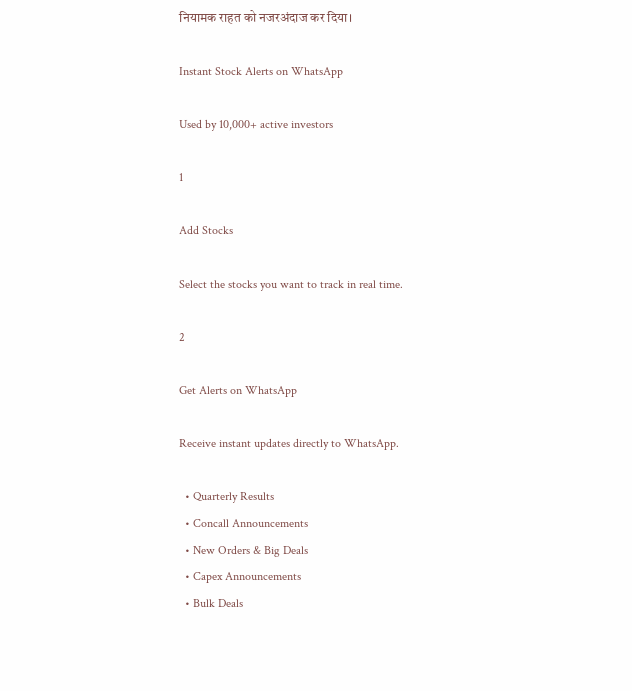नियामक राहत को नजरअंदाज कर दिया।

Instant Stock Alerts on WhatsApp

Used by 10,000+ active investors

1

Add Stocks

Select the stocks you want to track in real time.

2

Get Alerts on WhatsApp

Receive instant updates directly to WhatsApp.

  • Quarterly Results
  • Concall Announcements
  • New Orders & Big Deals
  • Capex Announcements
  • Bulk Deals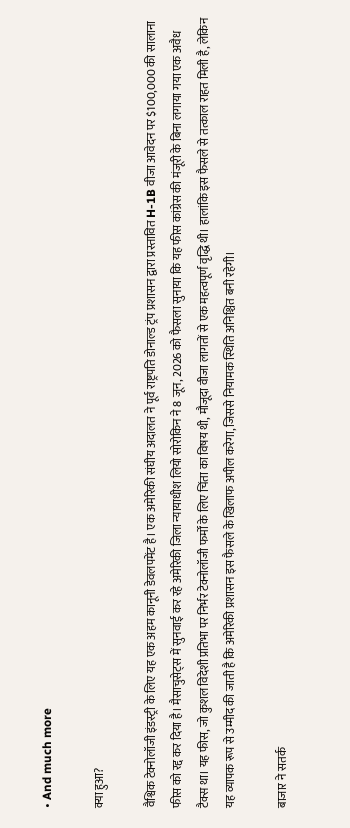• And much more

क्या हुआ?

वैश्विक टेक्नोलॉजी इंडस्ट्री के लिए यह एक अहम कानूनी डेवलपमेंट है। एक अमेरिकी संघीय अदालत ने पूर्व राष्ट्रपति डोनाल्ड ट्रंप प्रशासन द्वारा प्रस्तावित H-1B वीजा आवेदन पर $100,000 की सालाना फीस को रद्द कर दिया है। मैसाचुसेट्स में सुनवाई कर रहे अमेरिकी जिला न्यायाधीश लियो सोरोकिन ने 8 जून, 2026 को फैसला सुनाया कि यह फीस कांग्रेस की मंजूरी के बिना लगाया गया एक अवैध टैक्स था। यह फीस, जो कुशल विदेशी प्रतिभा पर निर्भर टेक्नोलॉजी फर्मों के लिए चिंता का विषय थी, मौजूदा वीजा लागतों से एक महत्वपूर्ण वृद्धि थी। हालांकि इस फैसले से तत्काल राहत मिली है, लेकिन यह व्यापक रूप से उम्मीद की जाती है कि अमेरिकी प्रशासन इस फैसले के खिलाफ अपील करेगा, जिससे नियामक स्थिति अनिश्चित बनी रहेगी।

बाजार ने सतर्क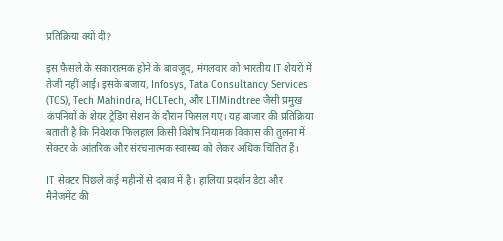प्रतिक्रिया क्यों दी?

इस फैसले के सकारात्मक होने के बावजूद, मंगलवार को भारतीय IT शेयरों में तेजी नहीं आई। इसके बजाय, Infosys, Tata Consultancy Services (TCS), Tech Mahindra, HCLTech, और LTIMindtree जैसी प्रमुख कंपनियों के शेयर ट्रेडिंग सेशन के दौरान फिसल गए। यह बाजार की प्रतिक्रिया बताती है कि निवेशक फिलहाल किसी विशेष नियामक विकास की तुलना में सेक्टर के आंतरिक और संरचनात्मक स्वास्थ्य को लेकर अधिक चिंतित हैं।

IT सेक्टर पिछले कई महीनों से दबाव में है। हालिया प्रदर्शन डेटा और मैनेजमेंट की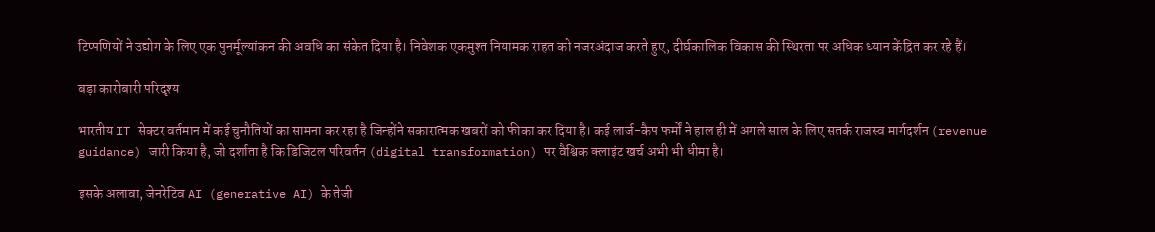टिप्पणियों ने उद्योग के लिए एक पुनर्मूल्यांकन की अवधि का संकेत दिया है। निवेशक एकमुश्त नियामक राहत को नजरअंदाज करते हुए, दीर्घकालिक विकास की स्थिरता पर अधिक ध्यान केंद्रित कर रहे हैं।

बड़ा कारोबारी परिदृश्य

भारतीय IT सेक्टर वर्तमान में कई चुनौतियों का सामना कर रहा है जिन्होंने सकारात्मक खबरों को फीका कर दिया है। कई लार्ज-कैप फर्मों ने हाल ही में अगले साल के लिए सतर्क राजस्व मार्गदर्शन (revenue guidance) जारी किया है, जो दर्शाता है कि डिजिटल परिवर्तन (digital transformation) पर वैश्विक क्लाइंट खर्च अभी भी धीमा है।

इसके अलावा, जेनरेटिव AI (generative AI) के तेजी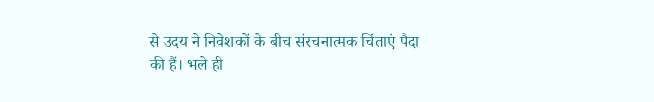से उदय ने निवेशकों के बीच संरचनात्मक चिंताएं पैदा की हैं। भले ही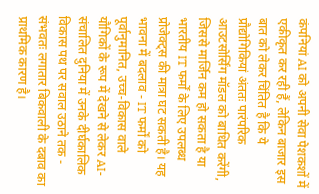कंपनियां AI को अपनी सेवा पेशकशों में एकीकृत कर रही हैं, लेकिन बाजार इस बात को लेकर चिंतित है कि ये प्रौद्योगिकियां अंततः पारंपरिक आउटसोर्सिंग मॉडल को बाधित करेंगी, जिससे मार्जिन कम हो सकता है या भारतीय IT फर्मों के लिए उपलब्ध प्रोजेक्ट्स की मात्रा घट सकती है। यह भावना में बदलाव - IT फर्मों को पूर्वानुमानित, उच्च-विकास वाले यौगिकों के रूप में देखने से लेकर AI-संचालित दुनिया में उनके दीर्घकालिक विकास पथ पर सवाल उठाने तक - संभवतः लगातार बिकवाली के दबाव का प्राथमिक कारण है।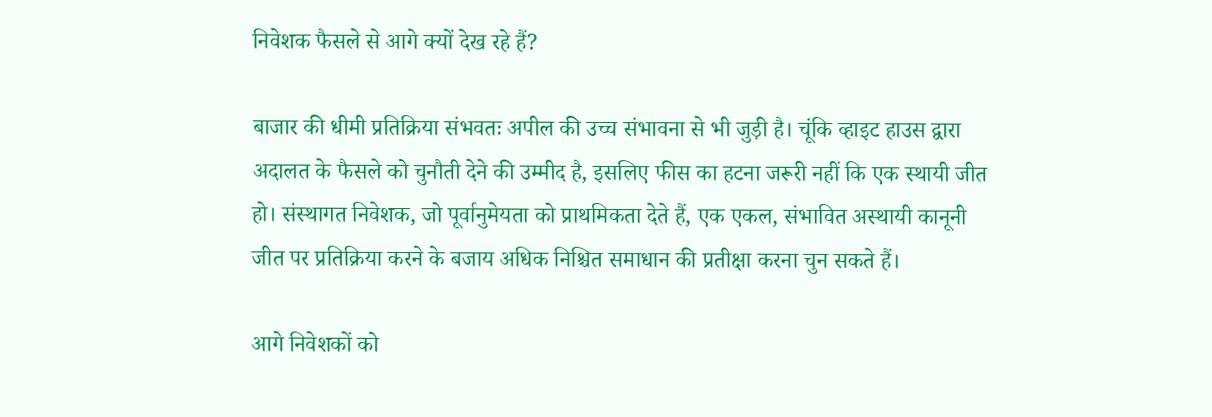निवेशक फैसले से आगे क्यों देख रहे हैं?

बाजार की धीमी प्रतिक्रिया संभवतः अपील की उच्च संभावना से भी जुड़ी है। चूंकि व्हाइट हाउस द्वारा अदालत के फैसले को चुनौती देने की उम्मीद है, इसलिए फीस का हटना जरूरी नहीं कि एक स्थायी जीत हो। संस्थागत निवेशक, जो पूर्वानुमेयता को प्राथमिकता देते हैं, एक एकल, संभावित अस्थायी कानूनी जीत पर प्रतिक्रिया करने के बजाय अधिक निश्चित समाधान की प्रतीक्षा करना चुन सकते हैं।

आगे निवेशकों को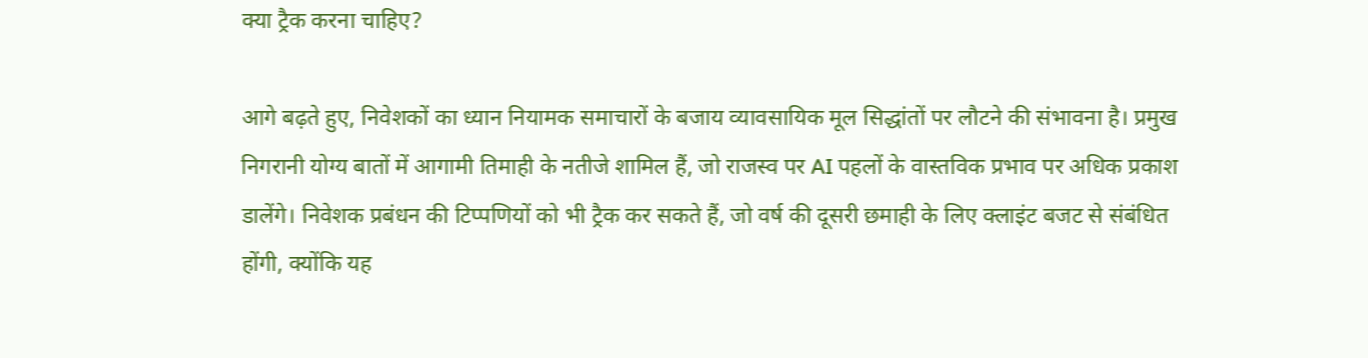क्या ट्रैक करना चाहिए?

आगे बढ़ते हुए, निवेशकों का ध्यान नियामक समाचारों के बजाय व्यावसायिक मूल सिद्धांतों पर लौटने की संभावना है। प्रमुख निगरानी योग्य बातों में आगामी तिमाही के नतीजे शामिल हैं, जो राजस्व पर AI पहलों के वास्तविक प्रभाव पर अधिक प्रकाश डालेंगे। निवेशक प्रबंधन की टिप्पणियों को भी ट्रैक कर सकते हैं, जो वर्ष की दूसरी छमाही के लिए क्लाइंट बजट से संबंधित होंगी, क्योंकि यह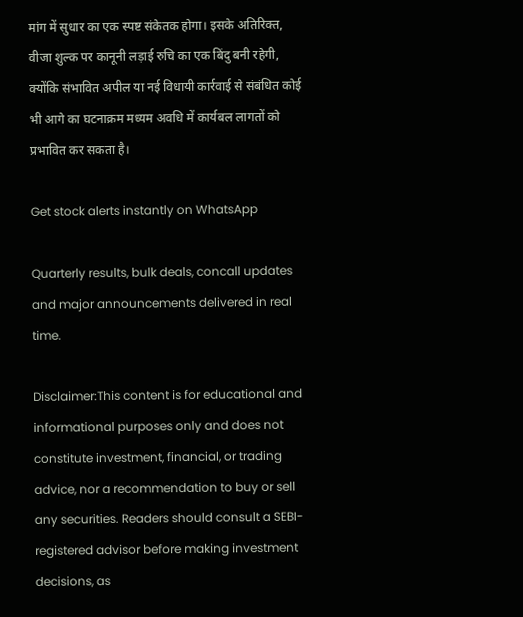मांग में सुधार का एक स्पष्ट संकेतक होगा। इसके अतिरिक्त, वीजा शुल्क पर कानूनी लड़ाई रुचि का एक बिंदु बनी रहेगी, क्योंकि संभावित अपील या नई विधायी कार्रवाई से संबंधित कोई भी आगे का घटनाक्रम मध्यम अवधि में कार्यबल लागतों को प्रभावित कर सकता है।

Get stock alerts instantly on WhatsApp

Quarterly results, bulk deals, concall updates and major announcements delivered in real time.

Disclaimer:This content is for educational and informational purposes only and does not constitute investment, financial, or trading advice, nor a recommendation to buy or sell any securities. Readers should consult a SEBI-registered advisor before making investment decisions, as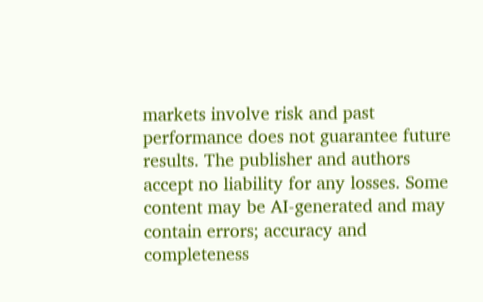markets involve risk and past performance does not guarantee future results. The publisher and authors accept no liability for any losses. Some content may be AI-generated and may contain errors; accuracy and completeness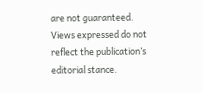are not guaranteed. Views expressed do not reflect the publication’s editorial stance.